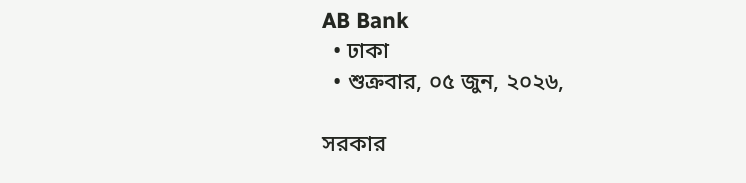AB Bank
  • ঢাকা
  • শুক্রবার, ০৫ জুন, ২০২৬,

সরকার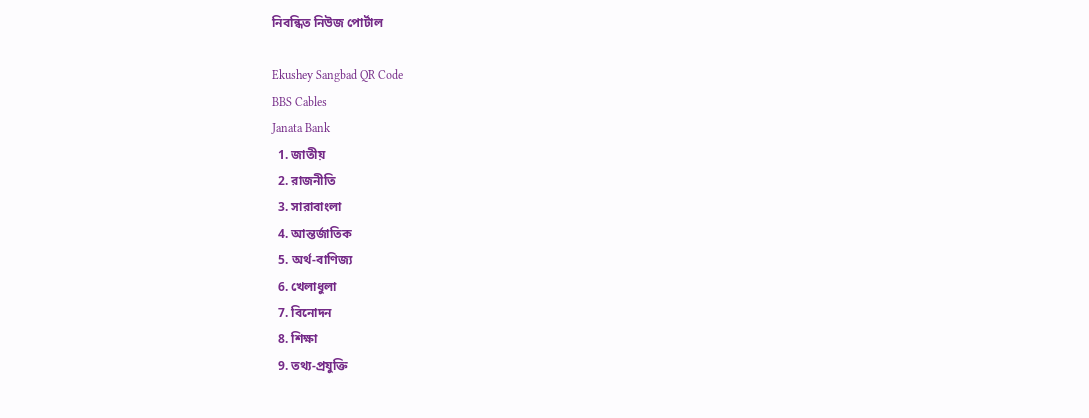নিবন্ধিত নিউজ পোর্টাল

Ekushey Sangbad QR Code
BBS Cables
Janata Bank
  1. জাতীয়
  2. রাজনীতি
  3. সারাবাংলা
  4. আন্তর্জাতিক
  5. অর্থ-বাণিজ্য
  6. খেলাধুলা
  7. বিনোদন
  8. শিক্ষা
  9. তথ্য-প্রযুক্তি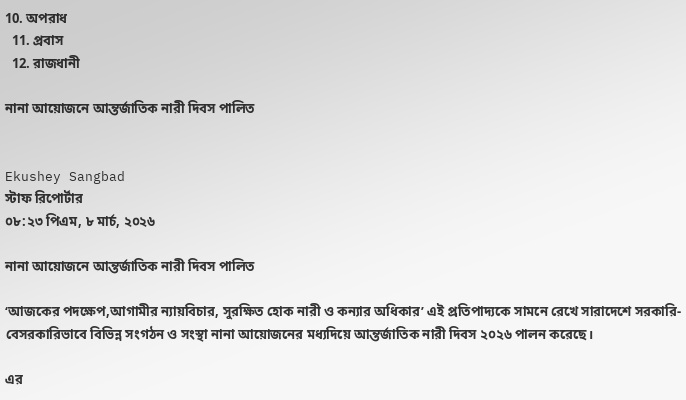10. অপরাধ
  11. প্রবাস
  12. রাজধানী

নানা আয়োজনে আন্তর্জাতিক নারী দিবস পালিত


Ekushey Sangbad
স্টাফ রিপোর্টার
০৮:২৩ পিএম, ৮ মার্চ, ২০২৬

নানা আয়োজনে আন্তর্জাতিক নারী দিবস পালিত

‘আজকের পদক্ষেপ,আগামীর ন্যায়বিচার, সুরক্ষিত হোক নারী ও কন্যার অধিকার’ এই প্রতিপাদ্যকে সামনে রেখে সারাদেশে সরকারি-বেসরকারিভাবে বিভিন্ন সংগঠন ও সংস্থা নানা আয়োজনের মধ্যদিয়ে আন্তর্জাতিক নারী দিবস ২০২৬ পালন করেছে।

এর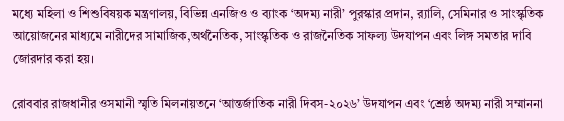মধ্যে মহিলা ও শিশুবিষয়ক মন্ত্রণালয়, বিভিন্ন এনজিও ও ব্যাংক ‘অদম্য নারী’ পুরস্কার প্রদান, র‌্যালি, সেমিনার ও সাংস্কৃতিক আয়োজনের মাধ্যমে নারীদের সামাজিক,অর্থনৈতিক, সাংস্কৃতিক ও রাজনৈতিক সাফল্য উদযাপন এবং লিঙ্গ সমতার দাবি জোরদার করা হয়।

রোববার রাজধানীর ওসমানী স্মৃতি মিলনায়তনে ‘আন্তর্জাতিক নারী দিবস-২০২৬’ উদযাপন এবং ‘শ্রেষ্ঠ অদম্য নারী সম্মাননা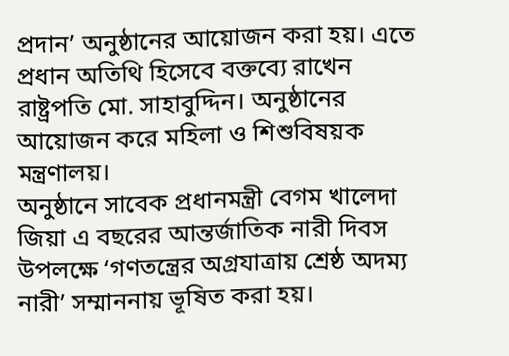প্রদান’ অনুষ্ঠানের আয়োজন করা হয়। এতে প্রধান অতিথি হিসেবে বক্তব্যে রাখেন রাষ্ট্রপতি মো. সাহাবুদ্দিন। অনুষ্ঠানের আয়োজন করে মহিলা ও শিশুবিষয়ক মন্ত্রণালয়।
অনুষ্ঠানে সাবেক প্রধানমন্ত্রী বেগম খালেদা জিয়া এ বছরের আন্তর্জাতিক নারী দিবস উপলক্ষে ‘গণতন্ত্রের অগ্রযাত্রায় শ্রেষ্ঠ অদম্য নারী’ সম্মাননায় ভূষিত করা হয়।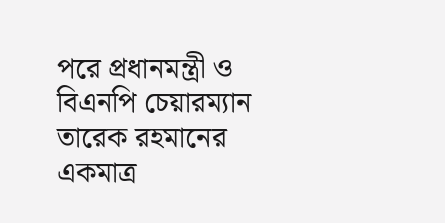পরে প্রধানমন্ত্রী ও বিএনপি চেয়ারম্যান তারেক রহমানের একমাত্র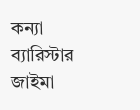কন্যা ব্যারিস্টার জাইমা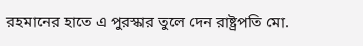রহমানের হাতে এ পুরস্কার তুলে দেন রাষ্ট্রপতি মো.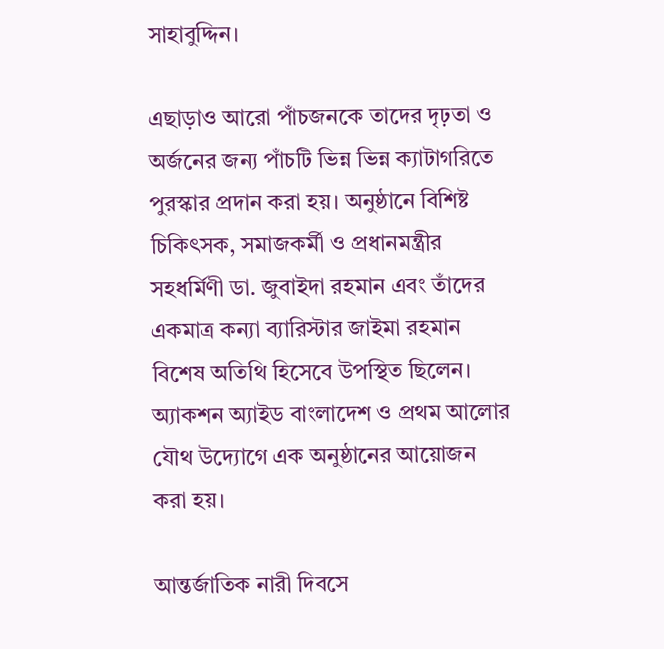সাহাবুদ্দিন।

এছাড়াও আরো পাঁচজনকে তাদের দৃঢ়তা ও অর্জনের জন্য পাঁচটি ভিন্ন ভিন্ন ক্যাটাগরিতে পুরস্কার প্রদান করা হয়। অনুষ্ঠানে বিশিষ্ট চিকিৎসক, সমাজকর্মী ও প্রধানমন্ত্রীর সহধর্মিণী ডা. জুবাইদা রহমান এবং তাঁদের একমাত্র কন্যা ব্যারিস্টার জাইমা রহমান বিশেষ অতিথি হিসেবে উপস্থিত ছিলেন। অ্যাকশন অ্যাইড বাংলাদেশ ও প্রথম আলোর যৌথ উদ্যোগে এক অনুষ্ঠানের আয়োজন করা হয়।

আন্তর্জাতিক নারী দিবসে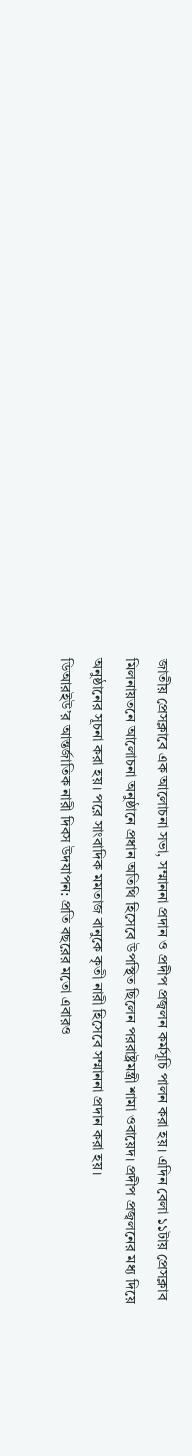জাতীয় প্রেসক্লাবে এক আলোচনা সভা, সম্মাননা প্রদান ও প্রদীপ প্রজ্বলন কর্মসূচি পালন করা হয়। এদিন বেলা ১১টায় প্রেসক্লাব মিলনায়তনে আলোচনা অনুষ্ঠানে প্রধান অতিথি হিসেবে উপস্থিত ছিলেন পররাষ্ট্রমন্ত্রী শামা ওবায়েদ। প্রদীপ প্রজ্বলনের মধ্য দিয়ে অনুষ্ঠানের সূচনা করা হয়। পরে সাংবাদিক মমতাজ বানুকে কৃতী নারী হিসেবে সম্মাননা প্রদান করা হয়।
ডিআরইউ’র আন্তর্জাতিক নারী দিবস উদযাপন: প্রতি বছরের মতো এবারও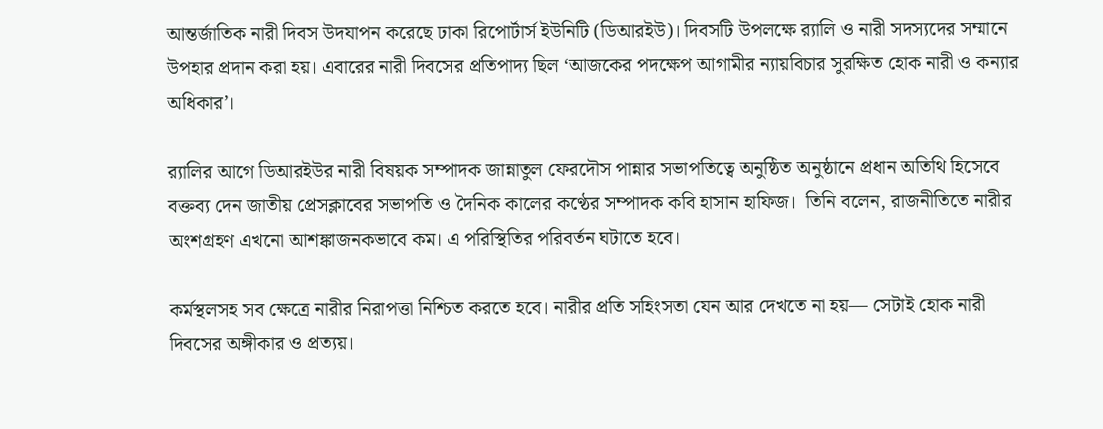আন্তর্জাতিক নারী দিবস উদযাপন করেছে ঢাকা রিপোর্টার্স ইউনিটি (ডিআরইউ)। দিবসটি উপলক্ষে র‌্যালি ও নারী সদস্যদের সম্মানে উপহার প্রদান করা হয়। এবারের নারী দিবসের প্রতিপাদ্য ছিল ‘আজকের পদক্ষেপ আগামীর ন্যায়বিচার সুরক্ষিত হোক নারী ও কন্যার অধিকার’।

র‌্যালির আগে ডিআরইউর নারী বিষয়ক সম্পাদক জান্নাতুল ফেরদৌস পান্নার সভাপতিত্বে অনুষ্ঠিত অনুষ্ঠানে প্রধান অতিথি হিসেবে বক্তব্য দেন জাতীয় প্রেসক্লাবের সভাপতি ও দৈনিক কালের কণ্ঠের সম্পাদক কবি হাসান হাফিজ।  তিনি বলেন, রাজনীতিতে নারীর অংশগ্রহণ এখনো আশঙ্কাজনকভাবে কম। এ পরিস্থিতির পরিবর্তন ঘটাতে হবে।

কর্মস্থলসহ সব ক্ষেত্রে নারীর নিরাপত্তা নিশ্চিত করতে হবে। নারীর প্রতি সহিংসতা যেন আর দেখতে না হয়— সেটাই হোক নারী দিবসের অঙ্গীকার ও প্রত্যয়।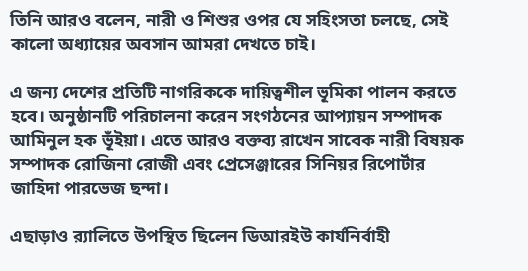তিনি আরও বলেন, নারী ও শিশুর ওপর যে সহিংসতা চলছে, সেই কালো অধ্যায়ের অবসান আমরা দেখতে চাই।

এ জন্য দেশের প্রতিটি নাগরিককে দায়িত্বশীল ভূমিকা পালন করতে হবে। অনুষ্ঠানটি পরিচালনা করেন সংগঠনের আপ্যায়ন সম্পাদক আমিনুল হক ভূঁইয়া। এতে আরও বক্তব্য রাখেন সাবেক নারী বিষয়ক সম্পাদক রোজিনা রোজী এবং প্রেসেঞ্জারের সিনিয়র রিপোর্টার জাহিদা পারভেজ ছন্দা।

এছাড়াও র‌্যালিতে উপস্থিত ছিলেন ডিআরইউ কার্যনির্বাহী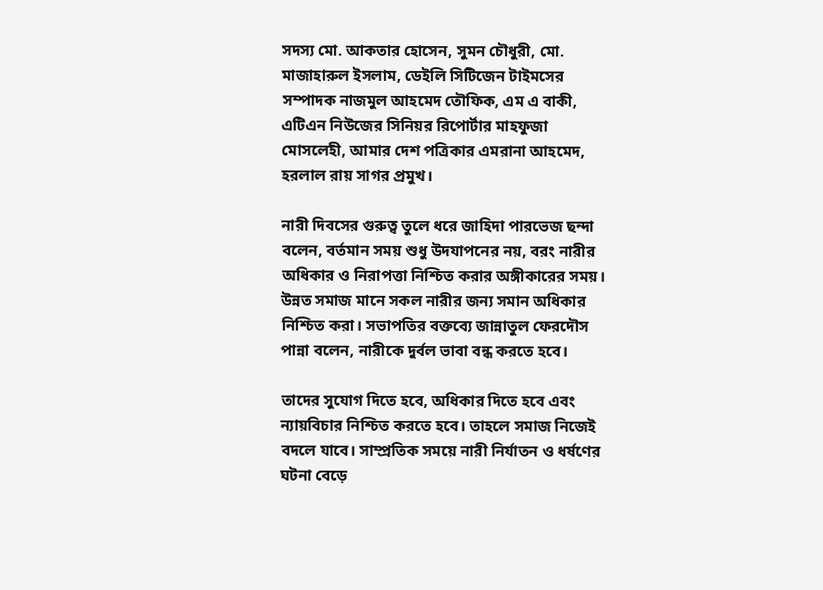সদস্য মো. আকতার হোসেন, সুমন চৌধুরী, মো. মাজাহারুল ইসলাম, ডেইলি সিটিজেন টাইমসের সম্পাদক নাজমুল আহমেদ তৌফিক, এম এ বাকী, এটিএন নিউজের সিনিয়র রিপোর্টার মাহফুজা মোসলেহী, আমার দেশ পত্রিকার এমরানা আহমেদ, হরলাল রায় সাগর প্রমুখ।

নারী দিবসের গুরুত্ব তুলে ধরে জাহিদা পারভেজ ছন্দা বলেন, বর্তমান সময় শুধু উদযাপনের নয়, বরং নারীর অধিকার ও নিরাপত্তা নিশ্চিত করার অঙ্গীকারের সময়। উন্নত সমাজ মানে সকল নারীর জন্য সমান অধিকার নিশ্চিত করা। সভাপতির বক্তব্যে জান্নাতুল ফেরদৌস পান্না বলেন, নারীকে দুর্বল ভাবা বন্ধ করতে হবে।

তাদের সুযোগ দিতে হবে, অধিকার দিতে হবে এবং ন্যায়বিচার নিশ্চিত করতে হবে। তাহলে সমাজ নিজেই বদলে যাবে। সাম্প্রতিক সময়ে নারী নির্যাতন ও ধর্ষণের ঘটনা বেড়ে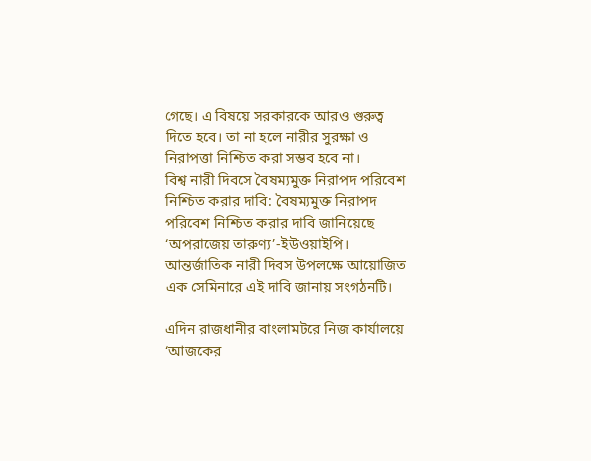গেছে। এ বিষয়ে সরকারকে আরও গুরুত্ব দিতে হবে। তা না হলে নারীর সুরক্ষা ও নিরাপত্তা নিশ্চিত করা সম্ভব হবে না।
বিশ্ব নারী দিবসে বৈষম্যমুক্ত নিরাপদ পরিবেশ নিশ্চিত করার দাবি: বৈষম্যমুক্ত নিরাপদ পরিবেশ নিশ্চিত করার দাবি জানিয়েছে ‘অপরাজেয় তারুণ্য’-ইউওয়াইপি। আন্তর্জাতিক নারী দিবস উপলক্ষে আয়োজিত এক সেমিনারে এই দাবি জানায় সংগঠনটি।

এদিন রাজধানীর বাংলামটরে নিজ কার্যালয়ে ‘আজকের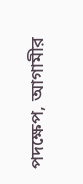পদক্ষেপ, আগামীর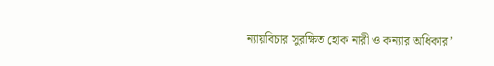ন্যায়বিচার সুরক্ষিত হোক নারী ও কন্যার অধিকার’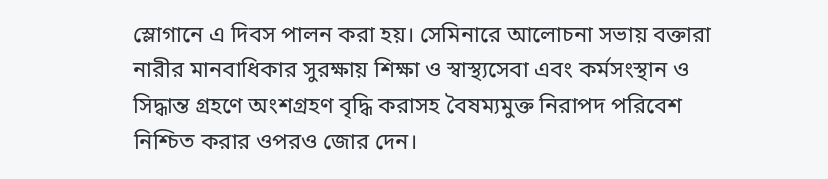স্লোগানে এ দিবস পালন করা হয়। সেমিনারে আলোচনা সভায় বক্তারা নারীর মানবাধিকার সুরক্ষায় শিক্ষা ও স্বাস্থ্যসেবা এবং কর্মসংস্থান ও সিদ্ধান্ত গ্রহণে অংশগ্রহণ বৃদ্ধি করাসহ বৈষম্যমুক্ত নিরাপদ পরিবেশ নিশ্চিত করার ওপরও জোর দেন।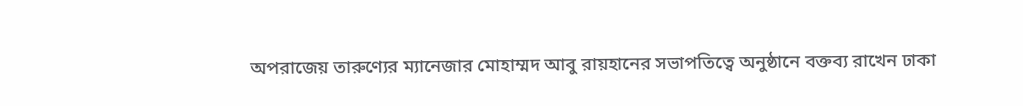অপরাজেয় তারুণ্যের ম্যানেজার মোহাম্মদ আবু রায়হানের সভাপতিত্বে অনুষ্ঠানে বক্তব্য রাখেন ঢাকা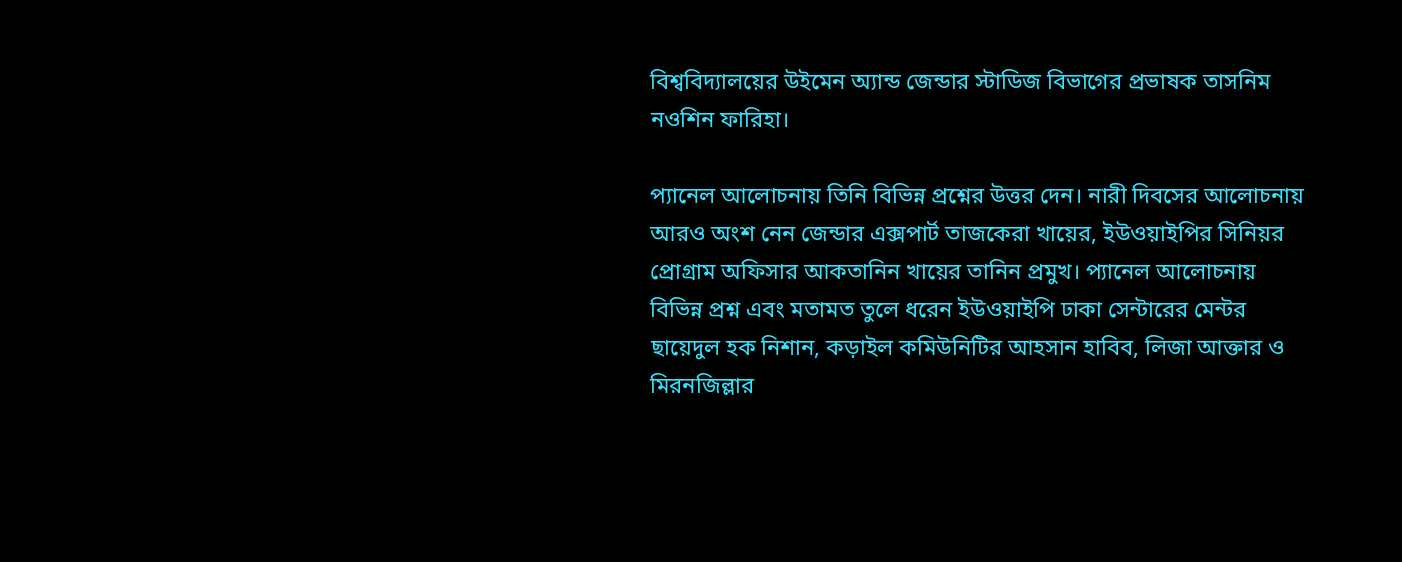বিশ্ববিদ্যালয়ের উইমেন অ্যান্ড জেন্ডার স্টাডিজ বিভাগের প্রভাষক তাসনিম নওশিন ফারিহা।

প্যানেল আলোচনায় তিনি বিভিন্ন প্রশ্নের উত্তর দেন। নারী দিবসের আলোচনায় আরও অংশ নেন জেন্ডার এক্সপার্ট তাজকেরা খায়ের, ইউওয়াইপির সিনিয়র প্রোগ্রাম অফিসার আকতানিন খায়ের তানিন প্রমুখ। প্যানেল আলোচনায় বিভিন্ন প্রশ্ন এবং মতামত তুলে ধরেন ইউওয়াইপি ঢাকা সেন্টারের মেন্টর ছায়েদুল হক নিশান, কড়াইল কমিউনিটির আহসান হাবিব, লিজা আক্তার ও মিরনজিল্লার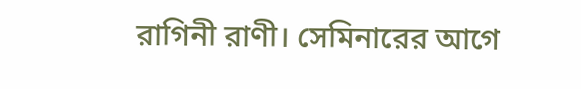রাগিনী রাণী। সেমিনারের আগে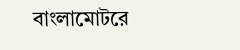বাংলামোটরে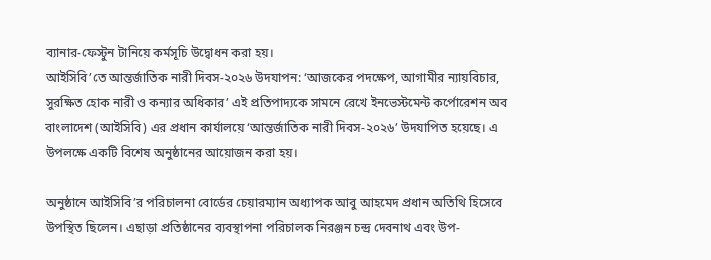ব্যানার-ফেস্টুন টানিয়ে কর্মসূচি উদ্বোধন করা হয়।
আইসিবি’তে আন্তর্জাতিক নারী দিবস-২০২৬ উদযাপন: ‘আজকের পদক্ষেপ, আগামীর ন্যায়বিচার, সুরক্ষিত হোক নারী ও কন্যার অধিকার’ এই প্রতিপাদ্যকে সামনে রেখে ইনভেস্টমেন্ট কর্পোরেশন অব বাংলাদেশ (আইসিবি) এর প্রধান কার্যালয়ে ‘আন্তর্জাতিক নারী দিবস-২০২৬’ উদযাপিত হয়েছে। এ উপলক্ষে একটি বিশেষ অনুষ্ঠানের আয়োজন করা হয়।

অনুষ্ঠানে আইসিবি’র পরিচালনা বোর্ডের চেয়ারম্যান অধ্যাপক আবু আহমেদ প্রধান অতিথি হিসেবে উপস্থিত ছিলেন। এছাড়া প্রতিষ্ঠানের ব্যবস্থাপনা পরিচালক নিরঞ্জন চন্দ্র দেবনাথ এবং উপ-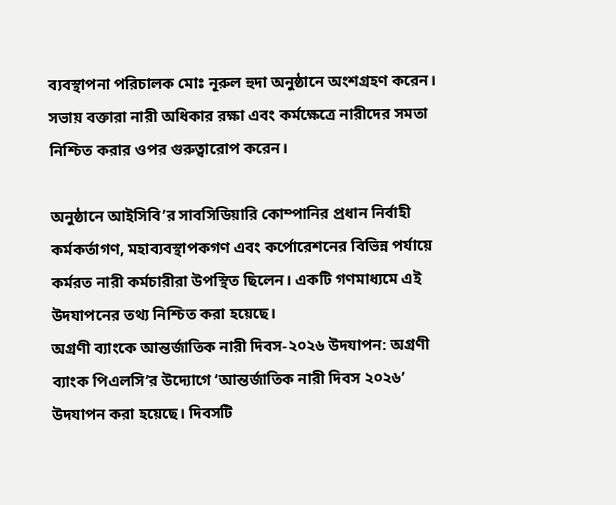ব্যবস্থাপনা পরিচালক মোঃ নূরুল হুদা অনুষ্ঠানে অংশগ্রহণ করেন। সভায় বক্তারা নারী অধিকার রক্ষা এবং কর্মক্ষেত্রে নারীদের সমতা নিশ্চিত করার ওপর গুরুত্বারোপ করেন।

অনুষ্ঠানে আইসিবি’র সাবসিডিয়ারি কোম্পানির প্রধান নির্বাহী কর্মকর্তাগণ, মহাব্যবস্থাপকগণ এবং কর্পোরেশনের বিভিন্ন পর্যায়ে কর্মরত নারী কর্মচারীরা উপস্থিত ছিলেন। একটি গণমাধ্যমে এই উদযাপনের তথ্য নিশ্চিত করা হয়েছে।
অগ্রণী ব্যাংকে আন্তর্জাতিক নারী দিবস-২০২৬ উদযাপন: অগ্রণী ব্যাংক পিএলসি’র উদ্যোগে ‘আন্তর্জাতিক নারী দিবস ২০২৬’ উদযাপন করা হয়েছে। দিবসটি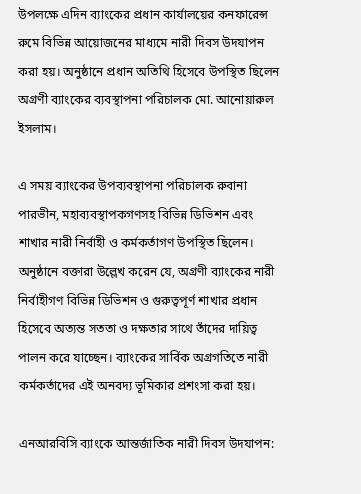উপলক্ষে এদিন ব্যাংকের প্রধান কার্যালয়ের কনফারেন্স রুমে বিভিন্ন আয়োজনের মাধ্যমে নারী দিবস উদযাপন করা হয়। অনুষ্ঠানে প্রধান অতিথি হিসেবে উপস্থিত ছিলেন অগ্রণী ব্যাংকের ব্যবস্থাপনা পরিচালক মো. আনোয়ারুল ইসলাম।

এ সময় ব্যাংকের উপব্যবস্থাপনা পরিচালক রুবানা পারভীন, মহাব্যবস্থাপকগণসহ বিভিন্ন ডিভিশন এবং শাখার নারী নির্বাহী ও কর্মকর্তাগণ উপস্থিত ছিলেন। অনুষ্ঠানে বক্তারা উল্লেখ করেন যে, অগ্রণী ব্যাংকের নারী নির্বাহীগণ বিভিন্ন ডিভিশন ও গুরুত্বপূর্ণ শাখার প্রধান হিসেবে অত্যন্ত সততা ও দক্ষতার সাথে তাঁদের দায়িত্ব পালন করে যাচ্ছেন। ব্যাংকের সার্বিক অগ্রগতিতে নারী কর্মকর্তাদের এই অনবদ্য ভূমিকার প্রশংসা করা হয়।

এনআরবিসি ব্যাংকে আন্তর্জাতিক নারী দিবস উদযাপন: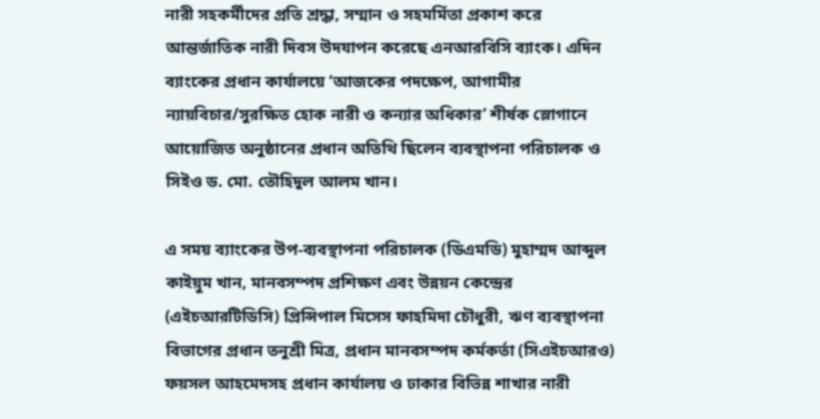নারী সহকর্মীদের প্রতি শ্রদ্ধা, সম্মান ও সহমর্মিতা প্রকাশ করে আন্তর্জাতিক নারী দিবস উদযাপন করেছে এনআরবিসি ব্যাংক। এদিন ব্যাংকের প্রধান কার্যালয়ে ‘আজকের পদক্ষেপ, আগামীর ন্যায়বিচার/সুরক্ষিত হোক নারী ও কন্যার অধিকার’ শীর্ষক স্লোগানে আয়োজিত অনুষ্ঠানের প্রধান অতিথি ছিলেন ব্যবস্থাপনা পরিচালক ও সিইও ড. মো. তৌহিদুল আলম খান।

এ সময় ব্যাংকের উপ-ব্যবস্থাপনা পরিচালক (ডিএমডি) মুহাম্মদ আব্দুল কাইয়ুম খান, মানবসম্পদ প্রশিক্ষণ এবং উন্নয়ন কেন্দ্রের (এইচআরটিডিসি) প্রিন্সিপাল মিসেস ফাহমিদা চৌধুরী, ঋণ ব্যবস্থাপনা বিভাগের প্রধান তনুশ্রী মিত্র, প্রধান মানবসম্পদ কর্মকর্তা (সিএইচআরও) ফয়সল আহমেদসহ প্রধান কার্যালয় ও ঢাকার বিভিন্ন শাখার নারী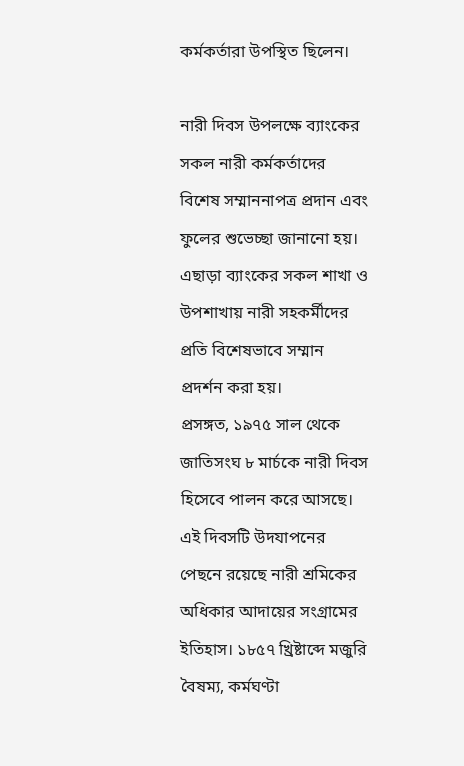কর্মকর্তারা উপস্থিত ছিলেন।

নারী দিবস উপলক্ষে ব্যাংকের সকল নারী কর্মকর্তাদের বিশেষ সম্মাননাপত্র প্রদান এবং ফুলের শুভেচ্ছা জানানো হয়। এছাড়া ব্যাংকের সকল শাখা ও উপশাখায় নারী সহকর্মীদের প্রতি বিশেষভাবে সম্মান প্রদর্শন করা হয়।
প্রসঙ্গত, ১৯৭৫ সাল থেকে জাতিসংঘ ৮ মার্চকে নারী দিবস হিসেবে পালন করে আসছে। এই দিবসটি উদযাপনের পেছনে রয়েছে নারী শ্রমিকের অধিকার আদায়ের সংগ্রামের ইতিহাস। ১৮৫৭ খ্রিষ্টাব্দে মজুরি বৈষম্য, কর্মঘণ্টা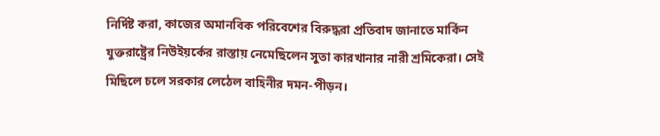নির্দিষ্ট করা, কাজের অমানবিক পরিবেশের বিরুদ্ধরা প্রতিবাদ জানাতে মার্কিন যুক্তরাষ্ট্রের নিউইয়র্কের রাস্তায় নেমেছিলেন সুতা কারখানার নারী শ্রমিকেরা। সেই মিছিলে চলে সরকার লেঠেল বাহিনীর দমন-পীড়ন।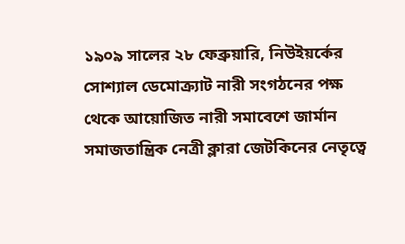১৯০৯ সালের ২৮ ফেব্রুয়ারি, নিউইয়র্কের সোশ্যাল ডেমোক্র্যাট নারী সংগঠনের পক্ষ থেকে আয়োজিত নারী সমাবেশে জার্মান সমাজতান্ত্রিক নেত্রী ক্লারা জেটকিনের নেতৃত্বে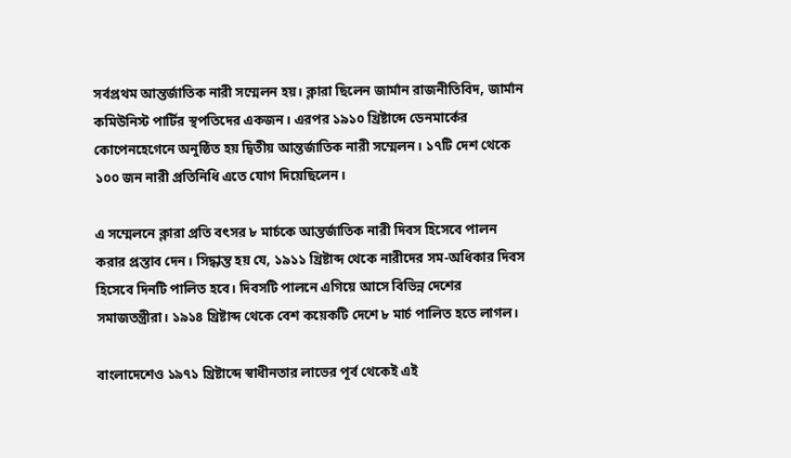সর্বপ্রথম আন্তর্জাতিক নারী সম্মেলন হয়। ক্লারা ছিলেন জার্মান রাজনীতিবিদ, জার্মান কমিউনিস্ট পার্টির স্থপতিদের একজন। এরপর ১৯১০ খ্রিষ্টাব্দে ডেনমার্কের কোপেনহেগেনে অনুষ্ঠিত হয় দ্বিতীয় আন্তর্জাতিক নারী সম্মেলন। ১৭টি দেশ থেকে ১০০ জন নারী প্রতিনিধি এতে যোগ দিয়েছিলেন।

এ সম্মেলনে ক্লারা প্রতি বৎসর ৮ মার্চকে আন্তর্জাতিক নারী দিবস হিসেবে পালন করার প্রস্তাব দেন। সিদ্ধান্ত হয় যে, ১৯১১ খ্রিষ্টাব্দ থেকে নারীদের সম-অধিকার দিবস হিসেবে দিনটি পালিত হবে। দিবসটি পালনে এগিয়ে আসে বিভিন্ন দেশের সমাজতন্ত্রীরা। ১৯১৪ খ্রিষ্টাব্দ থেকে বেশ কয়েকটি দেশে ৮ মার্চ পালিত হতে লাগল।

বাংলাদেশেও ১৯৭১ খ্রিষ্টাব্দে স্বাধীনতার লাভের পূর্ব থেকেই এই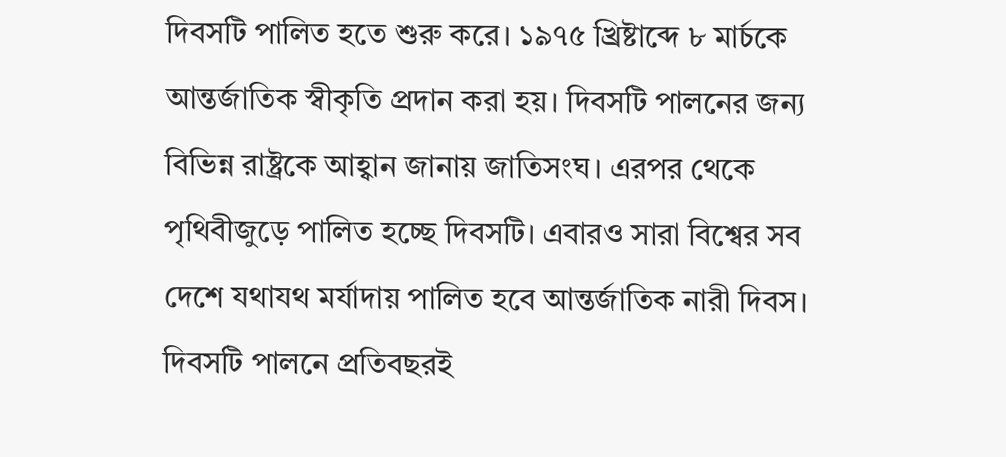দিবসটি পালিত হতে শুরু করে। ১৯৭৫ খ্রিষ্টাব্দে ৮ মার্চকে আন্তর্জাতিক স্বীকৃতি প্রদান করা হয়। দিবসটি পালনের জন্য বিভিন্ন রাষ্ট্রকে আহ্বান জানায় জাতিসংঘ। এরপর থেকে পৃথিবীজুড়ে পালিত হচ্ছে দিবসটি। এবারও সারা বিশ্বের সব দেশে যথাযথ মর্যাদায় পালিত হবে আন্তর্জাতিক নারী দিবস। দিবসটি পালনে প্রতিবছরই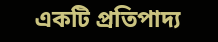একটি প্রতিপাদ্য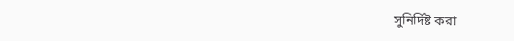সুনির্দিষ্ট করা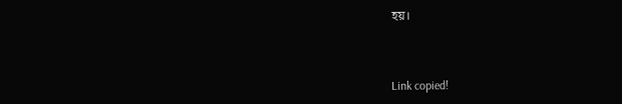হয়।



Link copied!